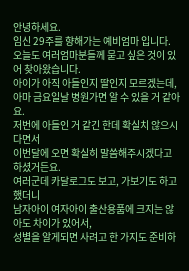안녕하세요.
임신 29주를 향해가는 예비엄마 입니다.
오늘도 여러엄마분들께 묻고 싶은 것이 있어 찾아왔습니다.
아이가 아직 아들인지 딸인지 모르겠는데,
아마 금요일날 병원가면 알 수 있을 거 같아요.
저번에 아들인 거 같긴 한데 확실치 않으시다면서
이번달에 오면 확실히 말씀해주시겠다고 하셨거든요.
여러군데 카달로그도 보고, 가보기도 하고 했더니
남자아이 여자아이 출산용품에 크지는 않아도 차이가 있어서,
성별을 알게되면 사려고 한 가지도 준비하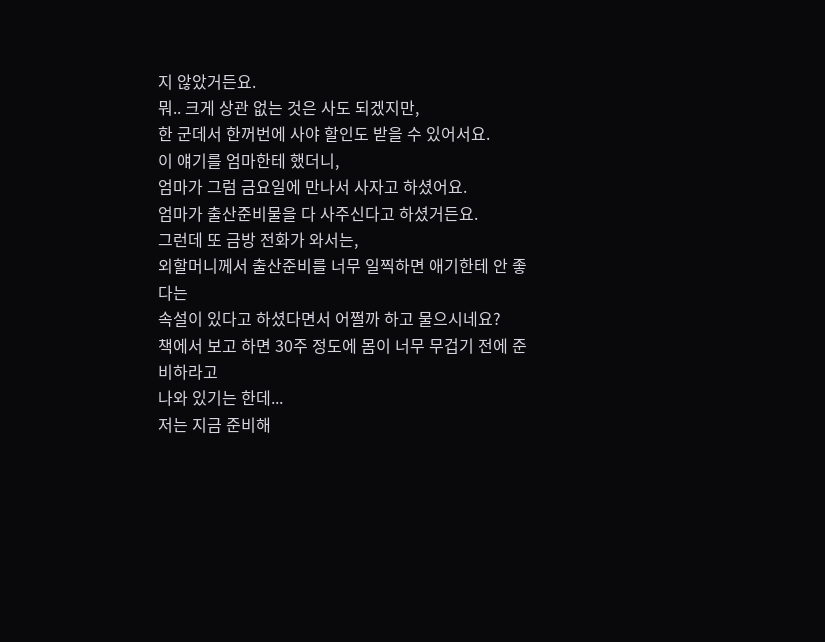지 않았거든요.
뭐.. 크게 상관 없는 것은 사도 되겠지만,
한 군데서 한꺼번에 사야 할인도 받을 수 있어서요.
이 얘기를 엄마한테 했더니,
엄마가 그럼 금요일에 만나서 사자고 하셨어요.
엄마가 출산준비물을 다 사주신다고 하셨거든요.
그런데 또 금방 전화가 와서는,
외할머니께서 출산준비를 너무 일찍하면 애기한테 안 좋다는
속설이 있다고 하셨다면서 어쩔까 하고 물으시네요?
책에서 보고 하면 30주 정도에 몸이 너무 무겁기 전에 준비하라고
나와 있기는 한데...
저는 지금 준비해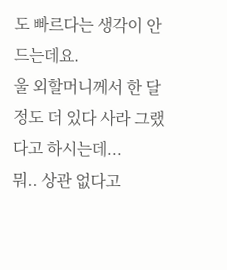도 빠르다는 생각이 안드는데요.
울 외할머니께서 한 달 정도 더 있다 사라 그랬다고 하시는데...
뭐.. 상관 없다고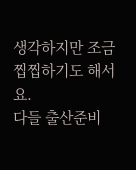생각하지만 조금 찝찝하기도 해서요.
다들 출산준비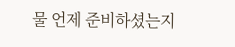물 언제 준비하셨는지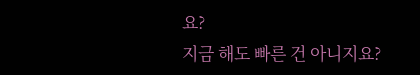요?
지금 해도 빠른 건 아니지요?